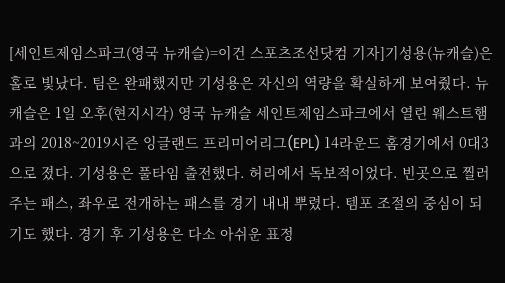[세인트제임스파크(영국 뉴캐슬)=이건 스포츠조선닷컴 기자]기성용(뉴캐슬)은 홀로 빛났다. 팀은 완패했지만 기성용은 자신의 역량을 확실하게 보여줬다. 뉴캐슬은 1일 오후(현지시각) 영국 뉴캐슬 세인트제임스파크에서 열린 웨스트햄과의 2018~2019시즌 잉글랜드 프리미어리그(EPL) 14라운드 홈경기에서 0대3으로 졌다. 기성용은 풀타임 출전했다. 허리에서 독보적이었다. 빈곳으로 찔러주는 패스, 좌우로 전개하는 패스를 경기 내내 뿌렸다. 템포 조절의 중심이 되기도 했다. 경기 후 기성용은 다소 아쉬운 표정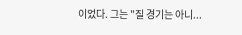이었다. 그는 "질 경기는 아니...